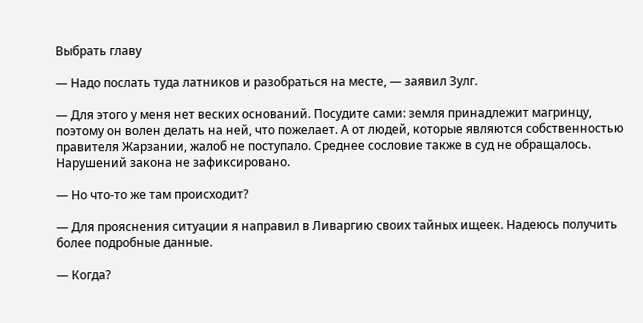Выбрать главу

— Надо послать туда латников и разобраться на месте, — заявил Зулг.

— Для этого у меня нет веских оснований. Посудите сами: земля принадлежит магринцу, поэтому он волен делать на ней, что пожелает. А от людей, которые являются собственностью правителя Жарзании, жалоб не поступало. Среднее сословие также в суд не обращалось. Нарушений закона не зафиксировано.

— Но что-то же там происходит?

— Для прояснения ситуации я направил в Ливаргию своих тайных ищеек. Надеюсь получить более подробные данные.

— Когда?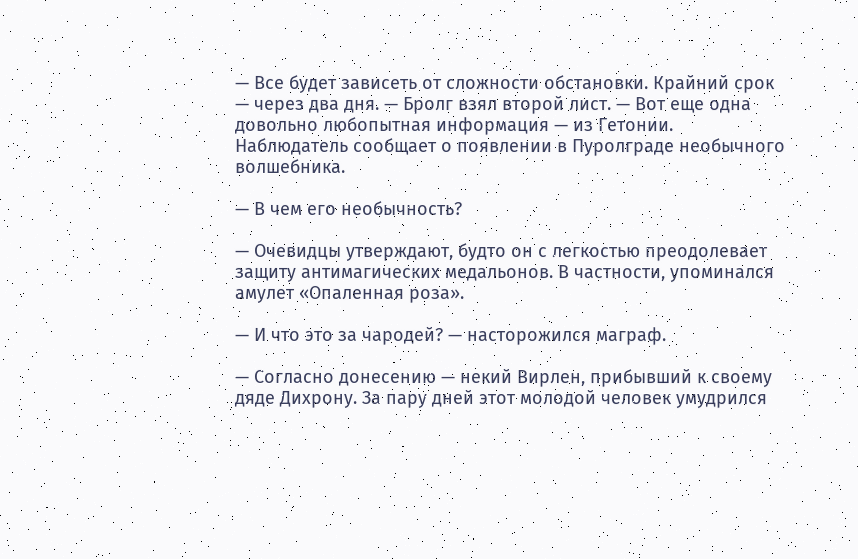— Все будет зависеть от сложности обстановки. Крайний срок — через два дня. — Бролг взял второй лист. — Вот еще одна довольно любопытная информация — из Гетонии. Наблюдатель сообщает о появлении в Пуролграде необычного волшебника.

— В чем его необычность?

— Очевидцы утверждают, будто он с легкостью преодолевает защиту антимагических медальонов. В частности, упоминался амулет «Опаленная роза».

— И что это за чародей? — насторожился маграф.

— Согласно донесению — некий Вирлен, прибывший к своему дяде Дихрону. За пару дней этот молодой человек умудрился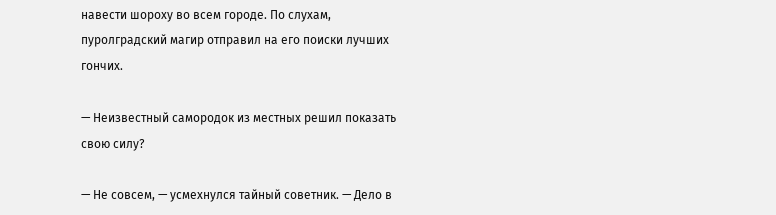навести шороху во всем городе. По слухам, пуролградский магир отправил на его поиски лучших гончих.

— Неизвестный самородок из местных решил показать свою силу?

— Не совсем, — усмехнулся тайный советник. — Дело в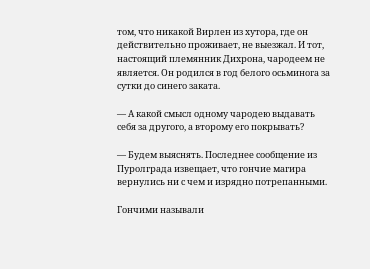том, что никакой Вирлен из хутора, где он действительно проживает, не выезжал. И тот, настоящий племянник Дихрона, чародеем не является. Он родился в год белого осьминога за сутки до синего заката.

— А какой смысл одному чародею выдавать себя за другого, а второму его покрывать?

— Будем выяснять. Последнее сообщение из Пуролграда извещает, что гончие магира вернулись ни с чем и изрядно потрепанными.

Гончими называли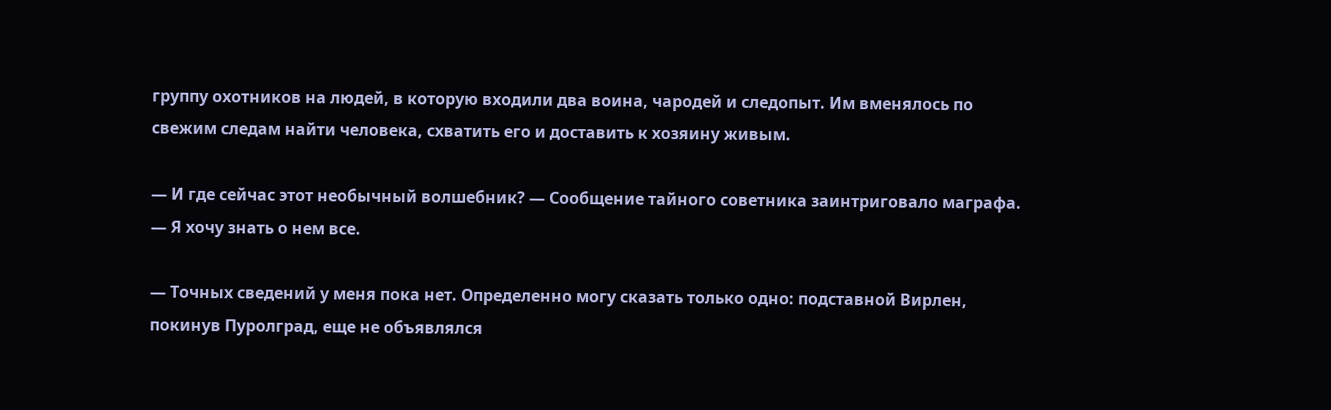группу охотников на людей, в которую входили два воина, чародей и следопыт. Им вменялось по свежим следам найти человека, схватить его и доставить к хозяину живым.

— И где сейчас этот необычный волшебник? — Сообщение тайного советника заинтриговало маграфа. — Я хочу знать о нем все.

— Точных сведений у меня пока нет. Определенно могу сказать только одно: подставной Вирлен, покинув Пуролград, еще не объявлялся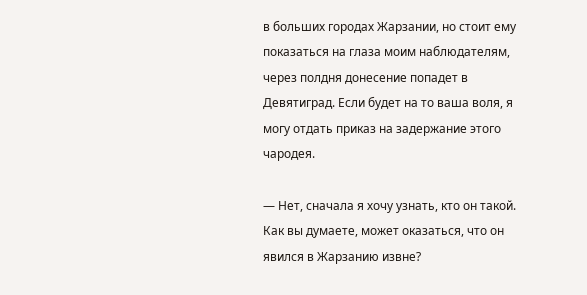в больших городах Жарзании, но стоит ему показаться на глаза моим наблюдателям, через полдня донесение попадет в Девятиград. Если будет на то ваша воля, я могу отдать приказ на задержание этого чародея.

— Нет, сначала я хочу узнать, кто он такой. Как вы думаете, может оказаться, что он явился в Жарзанию извне?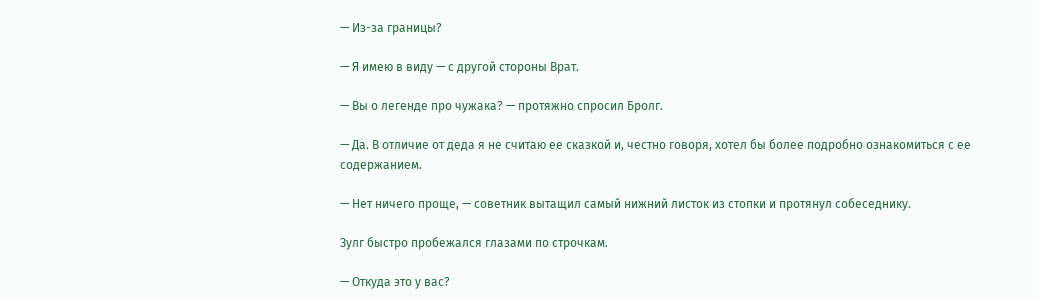— Из-за границы?

— Я имею в виду — с другой стороны Врат.

— Вы о легенде про чужака? — протяжно спросил Бролг.

— Да. В отличие от деда я не считаю ее сказкой и, честно говоря, хотел бы более подробно ознакомиться с ее содержанием.

— Нет ничего проще, — советник вытащил самый нижний листок из стопки и протянул собеседнику.

Зулг быстро пробежался глазами по строчкам.

— Откуда это у вас?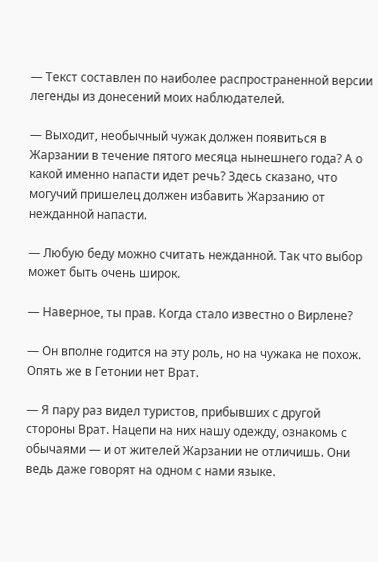— Текст составлен по наиболее распространенной версии легенды из донесений моих наблюдателей.

— Выходит, необычный чужак должен появиться в Жарзании в течение пятого месяца нынешнего года? А о какой именно напасти идет речь? Здесь сказано, что могучий пришелец должен избавить Жарзанию от нежданной напасти.

— Любую беду можно считать нежданной. Так что выбор может быть очень широк.

— Наверное, ты прав. Когда стало известно о Вирлене?

— Он вполне годится на эту роль, но на чужака не похож. Опять же в Гетонии нет Врат.

— Я пару раз видел туристов, прибывших с другой стороны Врат. Нацепи на них нашу одежду, ознакомь с обычаями — и от жителей Жарзании не отличишь. Они ведь даже говорят на одном с нами языке.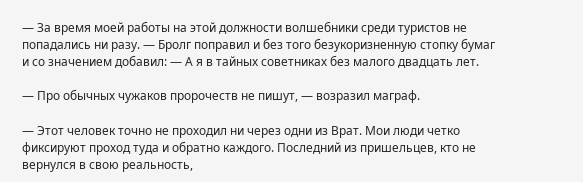— За время моей работы на этой должности волшебники среди туристов не попадались ни разу. — Бролг поправил и без того безукоризненную стопку бумаг и со значением добавил: — А я в тайных советниках без малого двадцать лет.

— Про обычных чужаков пророчеств не пишут, — возразил маграф.

— Этот человек точно не проходил ни через одни из Врат. Мои люди четко фиксируют проход туда и обратно каждого. Последний из пришельцев, кто не вернулся в свою реальность,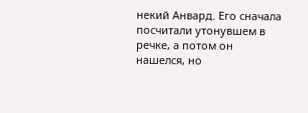некий Анвард. Его сначала посчитали утонувшем в речке, а потом он нашелся, но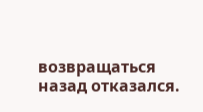возвращаться назад отказался.